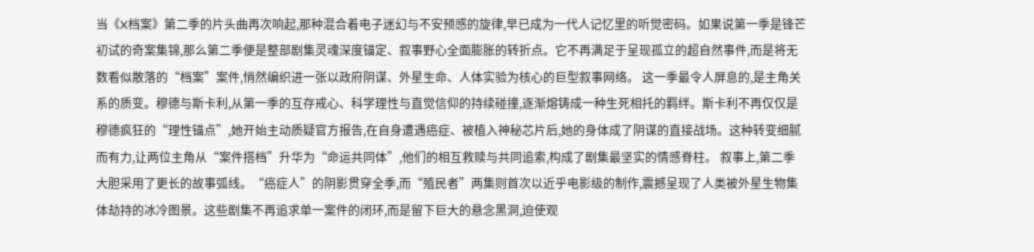当《X档案》第二季的片头曲再次响起,那种混合着电子迷幻与不安预感的旋律,早已成为一代人记忆里的听觉密码。如果说第一季是锋芒初试的奇案集锦,那么第二季便是整部剧集灵魂深度锚定、叙事野心全面膨胀的转折点。它不再满足于呈现孤立的超自然事件,而是将无数看似散落的“档案”案件,悄然编织进一张以政府阴谋、外星生命、人体实验为核心的巨型叙事网络。 这一季最令人屏息的,是主角关系的质变。穆德与斯卡利,从第一季的互存戒心、科学理性与直觉信仰的持续碰撞,逐渐熔铸成一种生死相托的羁绊。斯卡利不再仅仅是穆德疯狂的“理性锚点”,她开始主动质疑官方报告,在自身遭遇癌症、被植入神秘芯片后,她的身体成了阴谋的直接战场。这种转变细腻而有力,让两位主角从“案件搭档”升华为“命运共同体”,他们的相互救赎与共同追索,构成了剧集最坚实的情感脊柱。 叙事上,第二季大胆采用了更长的故事弧线。“癌症人”的阴影贯穿全季,而“殖民者”两集则首次以近乎电影级的制作,震撼呈现了人类被外星生物集体劫持的冰冷图景。这些剧集不再追求单一案件的闭环,而是留下巨大的悬念黑洞,迫使观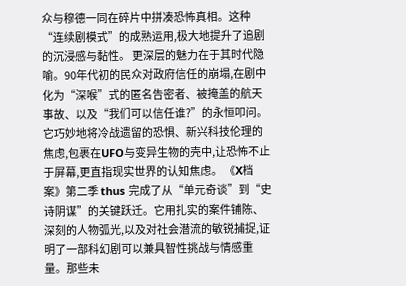众与穆德一同在碎片中拼凑恐怖真相。这种“连续剧模式”的成熟运用,极大地提升了追剧的沉浸感与黏性。 更深层的魅力在于其时代隐喻。90年代初的民众对政府信任的崩塌,在剧中化为“深喉”式的匿名告密者、被掩盖的航天事故、以及“我们可以信任谁?”的永恒叩问。它巧妙地将冷战遗留的恐惧、新兴科技伦理的焦虑,包裹在UFO与变异生物的壳中,让恐怖不止于屏幕,更直指现实世界的认知焦虑。 《X档案》第二季 thus 完成了从“单元奇谈”到“史诗阴谋”的关键跃迁。它用扎实的案件铺陈、深刻的人物弧光,以及对社会潜流的敏锐捕捉,证明了一部科幻剧可以兼具智性挑战与情感重量。那些未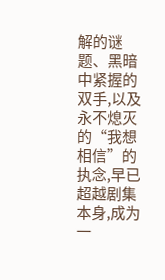解的谜题、黑暗中紧握的双手,以及永不熄灭的“我想相信”的执念,早已超越剧集本身,成为一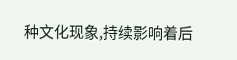种文化现象,持续影响着后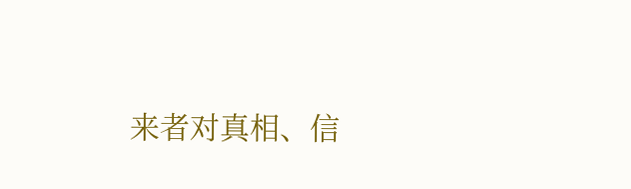来者对真相、信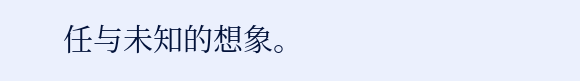任与未知的想象。